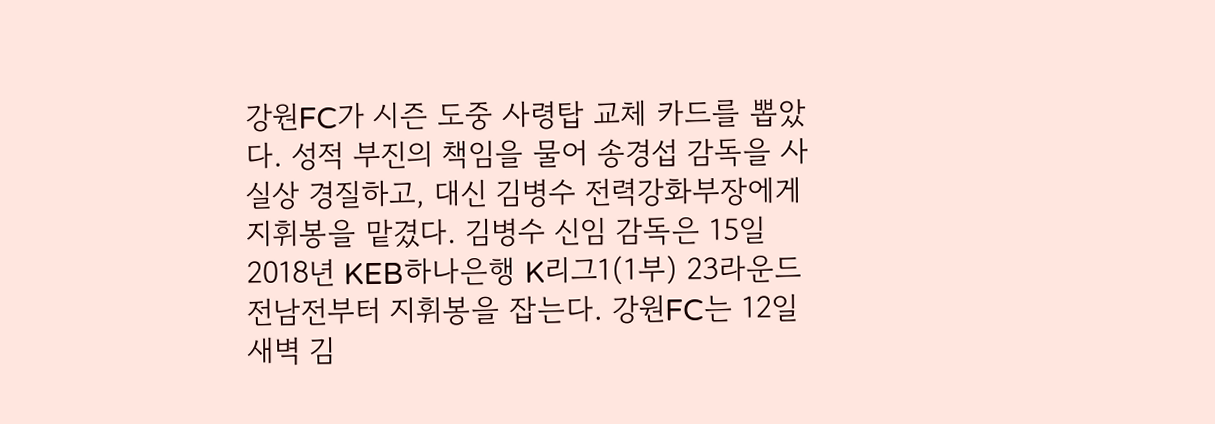강원FC가 시즌 도중 사령탑 교체 카드를 뽑았다. 성적 부진의 책임을 물어 송경섭 감독을 사실상 경질하고, 대신 김병수 전력강화부장에게 지휘봉을 맡겼다. 김병수 신임 감독은 15일 2018년 KEB하나은행 K리그1(1부) 23라운드 전남전부터 지휘봉을 잡는다. 강원FC는 12일 새벽 김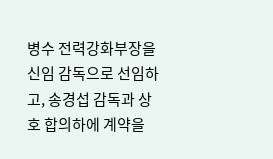병수 전력강화부장을 신임 감독으로 선임하고, 송경섭 감독과 상호 합의하에 계약을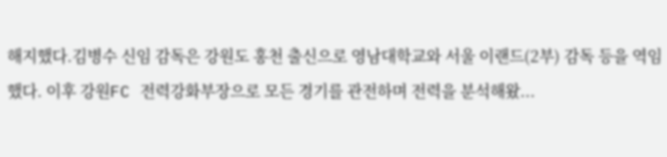해지했다.김병수 신임 감독은 강원도 홍천 출신으로 영남대학교와 서울 이랜드(2부) 감독 등을 역임했다. 이후 강원FC 전력강화부장으로 모든 경기를 관전하며 전력을 분석해왔...